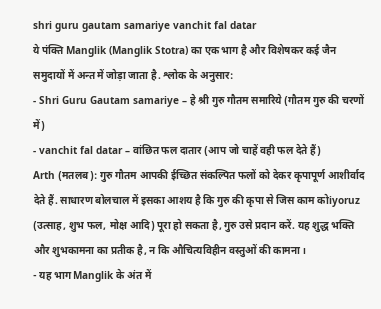shri guru gautam samariye vanchit fal datar
ये पंक्ति Manglik (Manglik Stotra) का एक भाग है और विशेषकर कई जैन समुदायों में अन्त में जोड़ा जाता है. श्लोक के अनुसार:
- Shri Guru Gautam samariye – हे श्री गुरु गौतम समारिये (गौतम गुरु की चरणों में)
- vanchit fal datar – वांछित फल दातार (आप जो चाहें वही फल देते हैं)
Arth (मतलब): गुरु गौतम आपकी ईच्छित संकल्पित फलों को देकर कृपापूर्ण आशीर्वाद देते हैं. साधारण बोलचाल में इसका आशय है कि गुरु की कृपा से जिस काम कोiyoruz (उत्साह, शुभ फल, मोक्ष आदि) पूरा हो सकता है, गुरु उसे प्रदान करें. यह शुद्ध भक्ति और शुभकामना का प्रतीक है, न कि औचित्यविहीन वस्तुओं की कामना।
- यह भाग Manglik के अंत में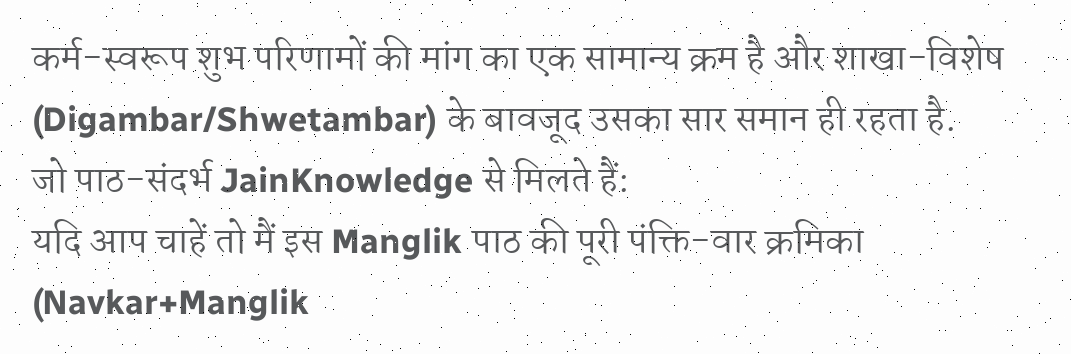कर्म-स्वरूप शुभ परिणामों की मांग का एक सामान्य क्रम है और शाखा-विशेष (Digambar/Shwetambar) के बावजूद उसका सार समान ही रहता है.
जो पाठ-संदर्भ JainKnowledge से मिलते हैं:
यदि आप चाहें तो मैं इस Manglik पाठ की पूरी पंक्ति-वार क्रमिका (Navkar+Manglik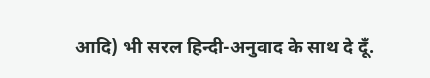आदि) भी सरल हिन्दी-अनुवाद के साथ दे दूँ.